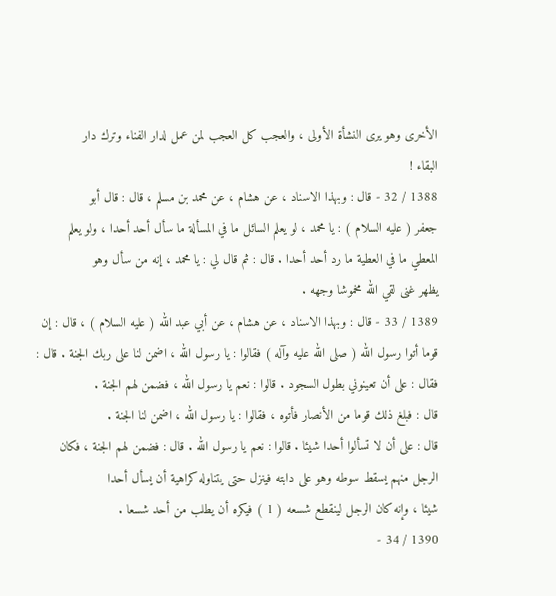الأخرى وهو يرى النشأة الأولى ، والعجب كل العجب لمن عمل لدار الفناء وترك دار
البقاء !
1388 / 32 - قال : وبهذا الاسناد ، عن هشام ، عن محمد بن مسلم ، قال : قال أبو
جعفر ( عليه السلام ) : يا محمد ، لو يعلم السائل ما في المسألة ما سأل أحد أحدا ، ولو يعلم
المعطي ما في العطية ما رد أحد أحدا . قال : ثم قال لي : يا محمد ، إنه من سأل وهو
يظهر غنى لقي الله مخموشا وجهه .
1389 / 33 - قال : وبهذا الاسناد ، عن هشام ، عن أبي عبد الله ( عليه السلام ) ، قال : إن
قوما أتوا رسول الله ( صلى الله عليه وآله ) فقالوا : يا رسول الله ، اضمن لنا على ربك الجنة . قال :
فقال : على أن تعينوني بطول السجود . قالوا : نعم يا رسول الله ، فضمن لهم الجنة .
قال : فبلغ ذلك قوما من الأنصار فأتوه ، فقالوا : يا رسول الله ، اضمن لنا الجنة .
قال : على أن لا تسألوا أحدا شيئا . قالوا : نعم يا رسول الله . قال : فضمن لهم الجنة ، فكان
الرجل منهم يسقط سوطه وهو على دابته فينزل حتى يتناوله كراهية أن يسأل أحدا
شيئا ، وإنه كان الرجل لينقطع شسعه ( 1 ) فيكره أن يطلب من أحد شسعا .
1390 / 34 -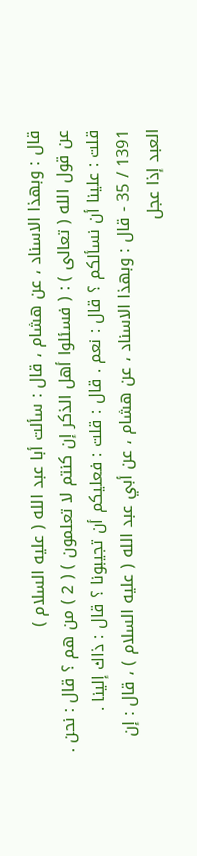قال : وبهذا الاسناد ، عن هشام ، قال : سألت أبا عبد الله ( عليه السلام )
عن قول الله ( تعالى ) : ( فسئلوا أهل الذكر إن كنتم لا تعلمون ) ( 2 ) من هم ؟ قال : نحن .
قلت : علينا أن نسألكم ؟ قال : نعم . قال : قلت : فعليكم أن تجيبونا ؟ قال : ذاك إلينا .
1391 / 35 - قال : وبهذا الاسناد ، عن هشام ، عن أبي عبد الله ( عليه السلام ) ، قال : إن
العبد إذا عجل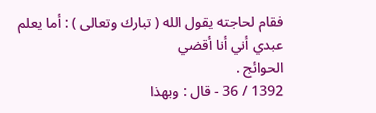فقام لحاجته يقول الله ( تبارك وتعالى ) : أما يعلم عبدي أني أنا أقضي
الحوائج .
1392 / 36 - قال : وبهذا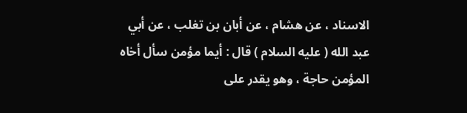الاسناد ، عن هشام ، عن أبان بن تغلب ، عن أبي
عبد الله ( عليه السلام ) قال : أيما مؤمن سأل أخاه المؤمن حاجة ، وهو يقدر على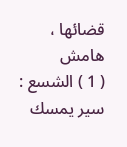قضائها ،
هامش
( 1 ) الشسع : سير يمسك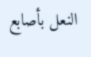النعل بأصابع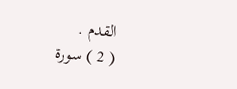القدم .
( 2 ) سورة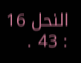النحل 16 : 43 .